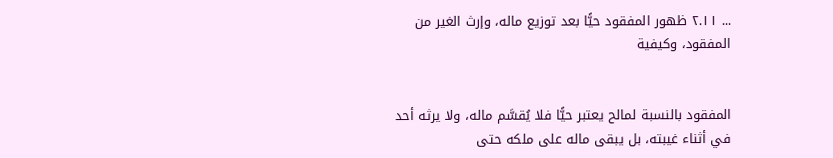... ٢.١١ ظهور المفقود حيًّا بعد توزيع ماله، وإرث الغير من المفقود، وكيفية


المفقود بالنسبة لمالح يعتبر حيًّا فلا يُقسَّم ماله، ولا يرثه أحد في أثناء غيبته، بل يبقى ماله على ملكه حتى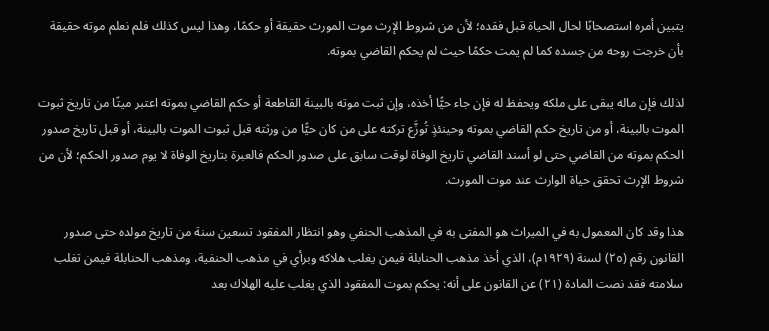يتبين أمره استصحابًا لحال الحياة قبل فقده؛ لأن من شروط الإرث موت المورث حقيقة أو حكمًا، وهذا ليس كذلك فلم نعلم موته حقيقة بأن خرجت روحه من جسده كما لم يمت حكمًا حيث لم يحكم القاضي بموته.

لذلك فإن ماله يبقى على ملكه ويحفظ له فإن جاء حيًّا أخذه، وإن ثبت موته بالبينة القاطعة أو حكم القاضي بموته اعتبر ميتًا من تاريخ ثبوت الموت بالبينة، أو من تاريخ حكم القاضي بموته وحينئذٍ تُوزَّع تركته على من كان حيًّا من ورثته قبل ثبوت الموت بالبينة، أو قبل تاريخ صدور الحكم بموته من القاضي حتى لو أسند القاضي تاريخ الوفاة لوقت سابق على صدور الحكم فالعبرة بتاريخ الوفاة لا يوم صدور الحكم؛ لأن من شروط الإرث تحقق حياة الوارث عند موت المورث.

هذا وقد كان المعمول به في الميراث هو المفتى به في المذهب الحنفي وهو انتظار المفقود تسعين سنة من تاريخ مولده حتى صدور القانون رقم (٢٥) لسنة (١٩٢٩م)، الذي أخذ مذهب الحنابلة فيمن يغلب هلاكه وبرأي في مذهب الحنفية، ومذهب الحنابلة فيمن تغلب سلامته فقد نصت المادة (٢١) عن القانون على أنه: يحكم بموت المفقود الذي يغلب عليه الهلاك بعد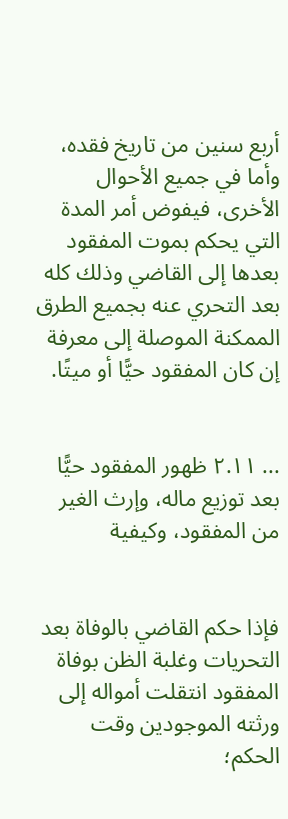أربع سنين من تاريخ فقده، وأما في جميع الأحوال الأخرى، فيفوض أمر المدة التي يحكم بموت المفقود بعدها إلى القاضي وذلك كله بعد التحري عنه بجميع الطرق الممكنة الموصلة إلى معرفة إن كان المفقود حيًّا أو ميتًا.


... ٢.١١ ظهور المفقود حيًّا بعد توزيع ماله، وإرث الغير من المفقود، وكيفية


فإذا حكم القاضي بالوفاة بعد التحريات وغلبة الظن بوفاة المفقود انتقلت أمواله إلى ورثته الموجودين وقت الحكم؛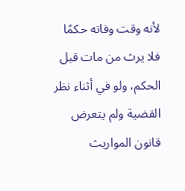لأنه وقت وفاته حكمًا فلا يرث من مات قبل الحكم، ولو في أثناء نظر القضية ولم يتعرض قانون المواريث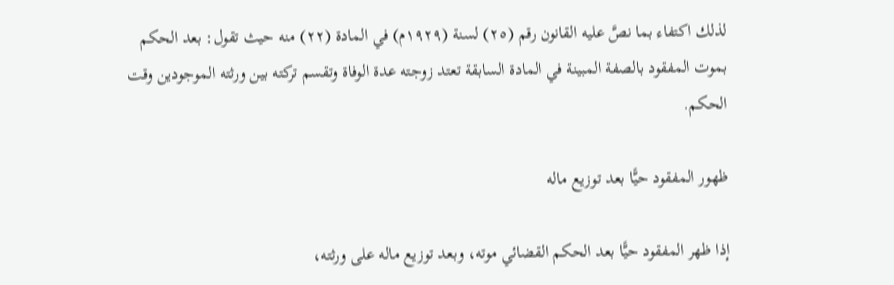لذلك اكتفاء بما نصَّ عليه القانون رقم (٢٥) لسنة (١٩٢٩م) في المادة (٢٢) منه حيث تقول: بعد الحكم بموت المفقود بالصفة المبينة في المادة السابقة تعتد زوجته عدة الوفاة وتقسم تركته بين ورثته الموجودين وقت الحكم.

ظهور المفقود حيًّا بعد توزيع ماله

إذا ظهر المفقود حيًّا بعد الحكم القضائي موته، وبعد توزيع ماله على ورثته،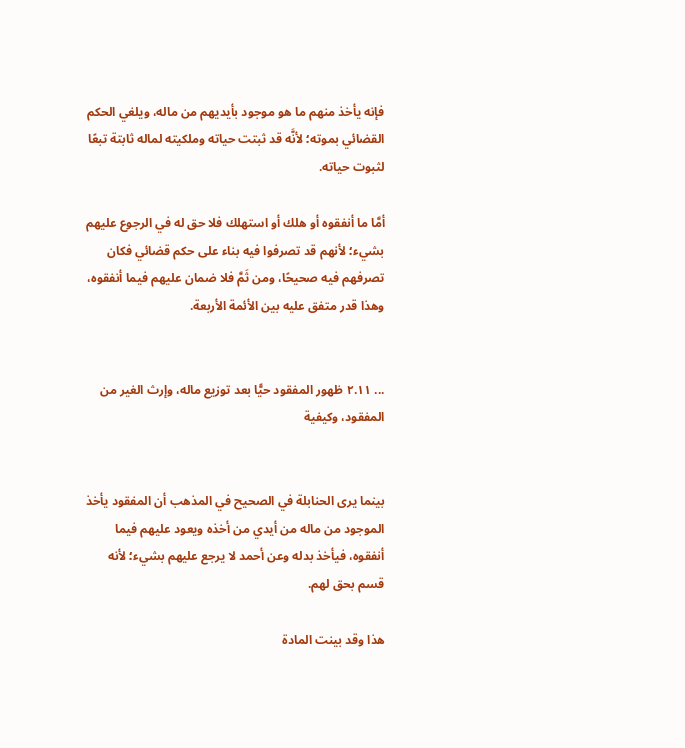فإنه يأخذ منهم ما هو موجود بأيديهم من ماله، ويلغي الحكم القضائي بموته؛ لأنَّه قد ثبتت حياته وملكيته لماله ثابتة تبعًا لثبوت حياته.

أمَّا ما أنفقوه أو هلك أو استهلك فلا حق له في الرجوع عليهم بشيء؛ لأنهم قد تصرفوا فيه بناء على حكم قضائي فكان تصرفهم فيه صحيحًا، ومن ثَمَّ فلا ضمان عليهم فيما أنفقوه، وهذا قدر متفق عليه بين الأئمة الأربعة.


... ٢.١١ ظهور المفقود حيًّا بعد توزيع ماله، وإرث الغير من المفقود، وكيفية


بينما يرى الحنابلة في الصحيح في المذهب أن المفقود يأخذ الموجود من ماله من أيدي من أخذه ويعود عليهم فيما أنفقوه، فيأخذ بدله وعن أحمد لا يرجع عليهم بشيء؛ لأنه قسم بحق لهم.

هذا وقد بينت المادة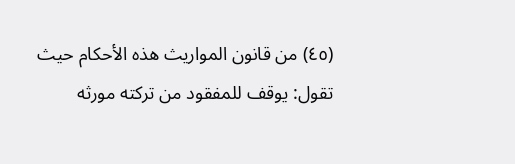(٤٥) من قانون المواريث هذه الأحكام حيث تقول: يوقف للمفقود من تركته مورثه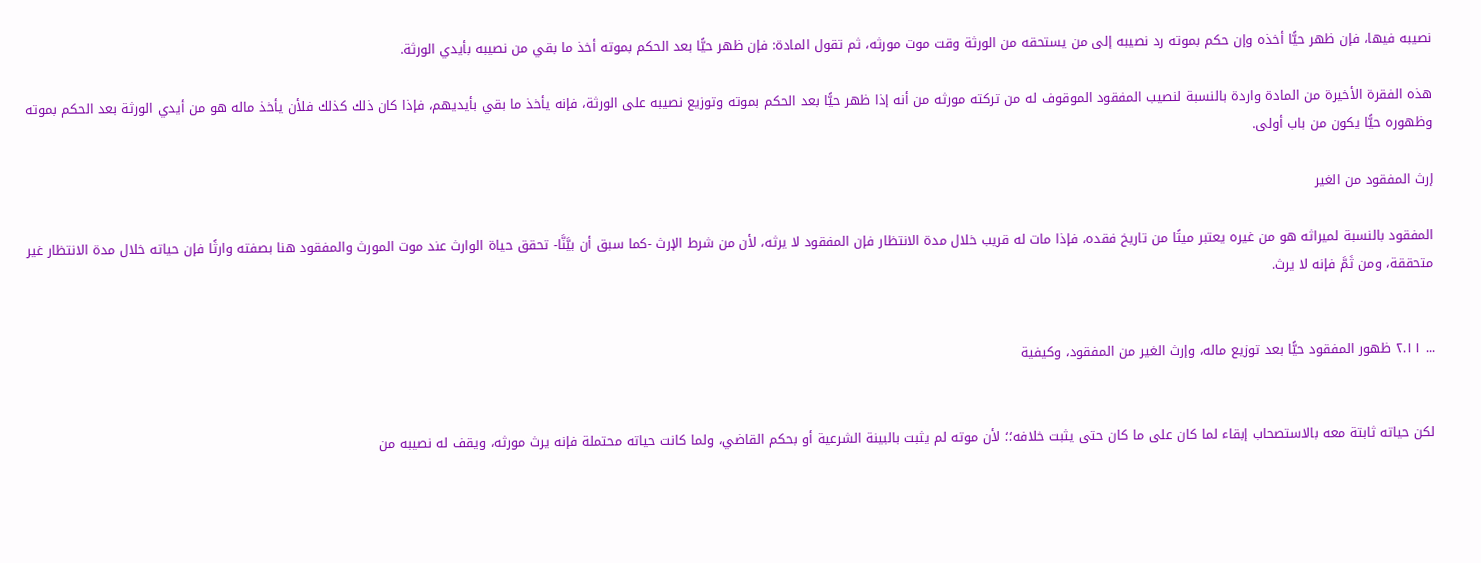نصيبه فيها، فإن ظهر حيًّا أخذه وإن حكم بموته رد نصيبه إلى من يستحقه من الورثة وقت موت مورثه، ثم تقول المادة: فإن ظهر حيًّا بعد الحكم بموته أخذ ما بقي من نصيبه بأيدي الورثة.

هذه الفقرة الأخيرة من المادة واردة بالنسبة لنصيب المفقود الموقوف له من تركته مورثه من أنه إذا ظهر حيًّا بعد الحكم بموته وتوزيع نصيبه على الورثة، فإنه يأخذ ما بقي بأيديهم، فإذا كان ذلك كذلك فلأن يأخذ ماله هو من أيدي الورثة بعد الحكم بموته وظهوره حيًّا يكون من باب أولى.

إرث المفقود من الغير

المفقود بالنسبة لميراثه هو من غيره يعتبر ميتًا من تاريخ فقده، فإذا مات له قريب خلال مدة الانتظار فإن المفقود لا يرثه، لأن من شرط الإرث -كما سبق أن بيَّنَّا- تحقق حياة الوارث عند موت المورث والمفقود هنا بصفته وارثًا فإن حياته خلال مدة الانتظار غير متحققة، ومن ثَمَّ فإنه لا يرث.


... ٢.١١ ظهور المفقود حيًّا بعد توزيع ماله، وإرث الغير من المفقود، وكيفية


لكن حياته ثابتة معه بالاستصحاب إبقاء لما كان على ما كان حتى يثبت خلافه؛؛ لأن موته لم يثبت بالبينة الشرعية أو بحكم القاضي، ولما كانت حياته محتملة فإنه يرث مورثه، ويقف له نصيبه من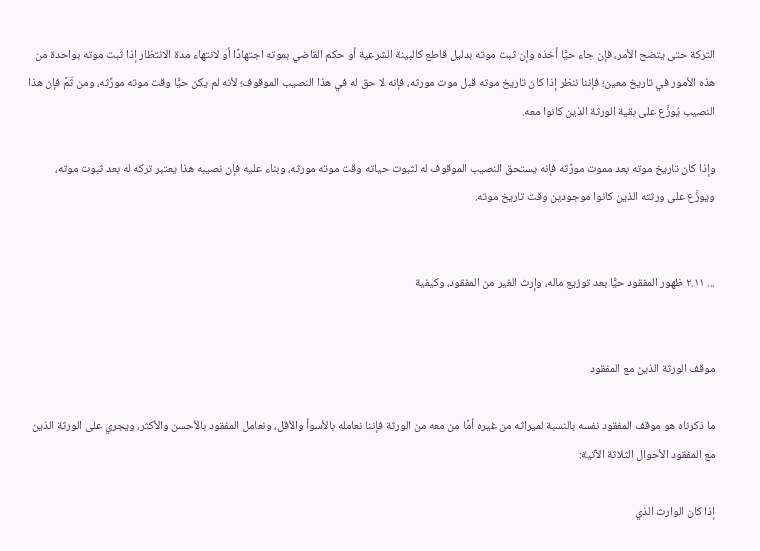التركة حتى يتضح الأمر، فإن جاء حيًّا أخذه وإن ثبت موته بدليل قاطع كالبينة الشرعية أو حكم القاضي بموته اجتهادًا أو لانتهاء مدة الانتظار إذا ثبت موته بواحدة من هذه الأمور في تاريخ معين؛ فإننا ننظر إذا كان تاريخ موته قبل موت مورثه، فإنه لا حق له في هذا النصيب الموقوف؛ لأنه لم يكن حيًّا وقت موته مورِّثه، ومن ثَمَّ فإن هذا النصيب يُوزَّع على بقية الورثة الذين كانوا معه.

وإذا كان تاريخ موته بعد مموت مورِّثه فإنه يستحق النصيب الموقوف له لثبوت حياته وقت موته مورثه، وبناء عليه فإن نصيبه هذا يعتبر تركه له بعد ثبوت موته، ويوزَّع على ورثته الذين كانوا موجودين وقت تاريخ موته.


... ٢.١١ ظهور المفقود حيًّا بعد توزيع ماله، وإرث الغير من المفقود، وكيفية


موقف الورثة الذين مع المفقود

ما ذكرناه هو موقف المفقود نفسه بالنسبة لميراثه من غيره أمَّا من معه من الورثة فإننا نعامله بالأسوأ والأقل، ونعامل المفقود بالأحسن والأكثر، ويجري على الورثة الذين مع المفقود الأحوال الثلاثة الآتية:

إذا كان الوارث الذي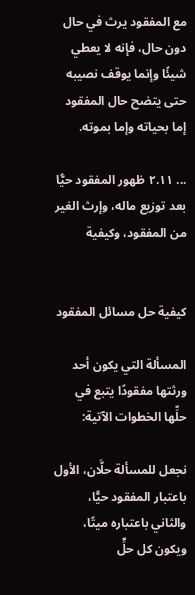مع المفقود يرث في حال دون حال، فإنه لا يعطي شيئًا وإنما يوقف نصيبه حتى يتضح حال المفقود إما بحياته وإما بموته.

... ٢.١١ ظهور المفقود حيًّا بعد توزيع ماله، وإرث الغير من المفقود، وكيفية


كيفية حل مسائل المفقود

المسألة التي يكون أحد ورثتها مفقودًا يتبع في حلِّها الخطوات الآتية:

نجعل للمسألة حلَّان، الأول باعتبار المفقود حيًّا، والثاني باعتباره ميتًا، ويكون كل حلٍّ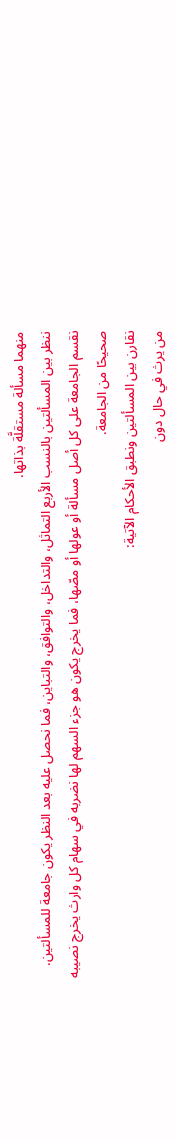منهما مسألة مستقلَّة بذاتها.
ننظر بين المسألتين بالنسب الأربع التماثل، والتداخل، والتوافق، والتباين، فما نحصل عليه بعد النظر يكون جامعة للمسألتين.
نقسم الجامعة على كل أصل مسألة أو عولها أو مصّها، فما يخرج يكون هو جزء السهم لها نضربه في سهام كل وارث يخرج نصيبه صحيحًا من الجامعة.
نقارن بين المسألتين ونطبق الأحكام الآتية:
من يرث في حال دون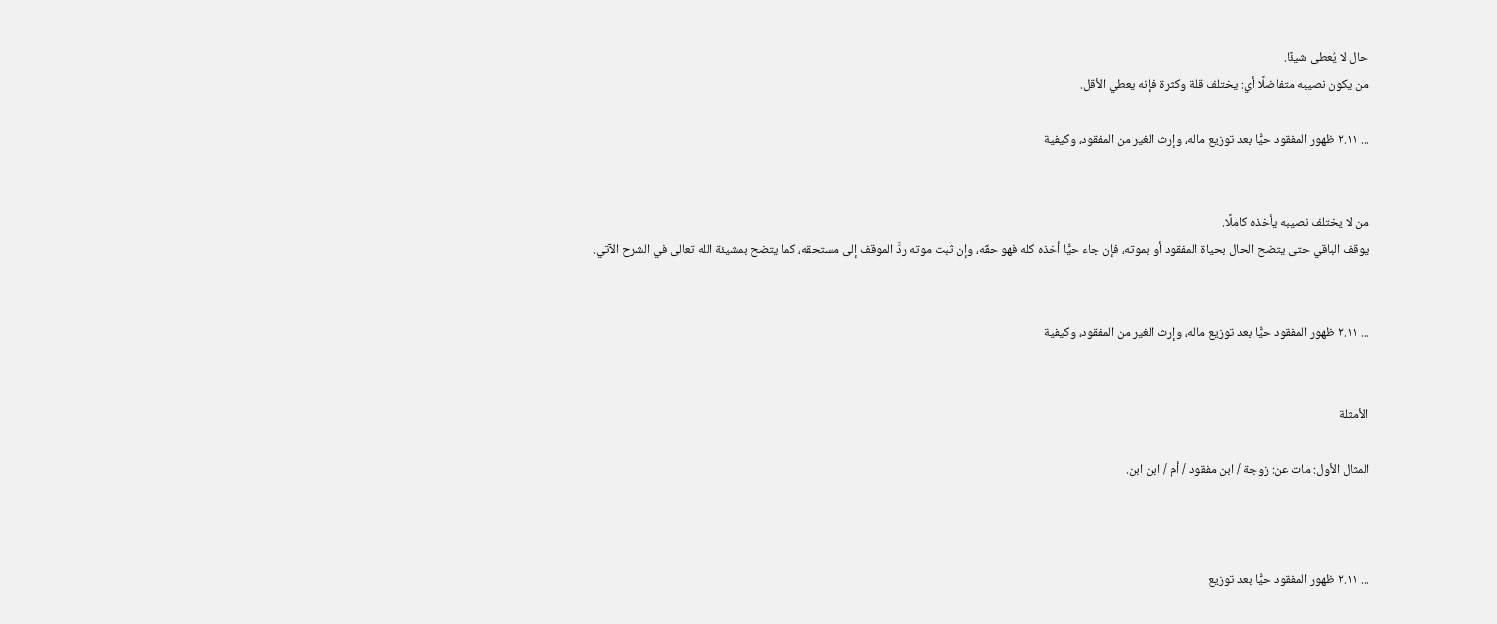حال لا يُعطى شيئًا.
من يكون نصيبه متفاضلًا أي: يختلف قلة وكثرة فإنه يعطي الأقل.

... ٢.١١ ظهور المفقود حيًّا بعد توزيع ماله، وإرث الغير من المفقود، وكيفية


من لا يختلف نصيبه يأخذه كاملًا.
يوقف الباقي حتى يتضح الحال بحياة المفقود أو بموته، فإن جاء حيًّا أخذه كله فهو حقّه، وإن ثبت موته ردَّ الموقف إلى مستحقه، كما يتضح بمشيئة الله تعالى في الشرح الآتي.


... ٢.١١ ظهور المفقود حيًّا بعد توزيع ماله، وإرث الغير من المفقود، وكيفية


الأمثلة

المثال الأول: مات عن: زوجة / ابن مفقود / أم / ابن ابن.



... ٢.١١ ظهور المفقود حيًّا بعد توزيع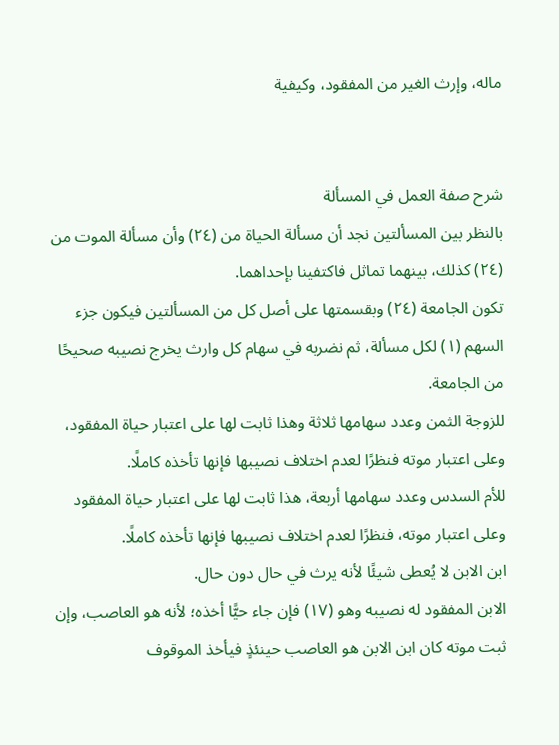ماله، وإرث الغير من المفقود، وكيفية


شرح صفة العمل في المسألة
بالنظر بين المسألتين نجد أن مسألة الحياة من (٢٤) وأن مسألة الموت من (٢٤) كذلك، بينهما تماثل فاكتفينا بإحداهما.
تكون الجامعة (٢٤) وبقسمتها على أصل كل من المسألتين فيكون جزء السهم (١) لكل مسألة، ثم نضربه في سهام كل وارث يخرج نصيبه صحيحًا من الجامعة.
للزوجة الثمن وعدد سهامها ثلاثة وهذا ثابت لها على اعتبار حياة المفقود، وعلى اعتبار موته فنظرًا لعدم اختلاف نصيبها فإنها تأخذه كاملًا.
للأم السدس وعدد سهامها أربعة، هذا ثابت لها على اعتبار حياة المفقود وعلى اعتبار موته، فنظرًا لعدم اختلاف نصيبها فإنها تأخذه كاملًا.
ابن الابن لا يُعطى شيئًا لأنه يرث في حال دون حال.
الابن المفقود له نصيبه وهو (١٧) فإن جاء حيًّا أخذه؛ لأنه هو العاصب، وإن ثبت موته كان ابن الابن هو العاصب حينئذٍ فيأخذ الموقوف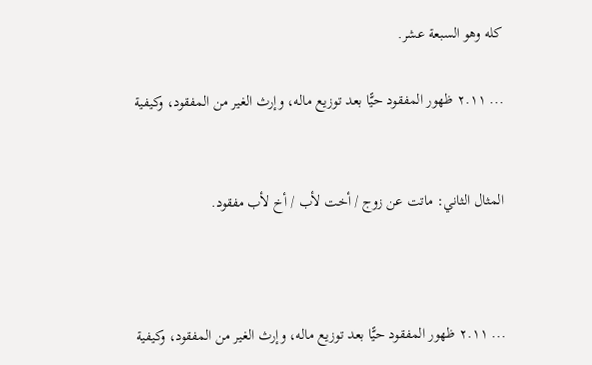كله وهو السبعة عشر.

... ٢.١١ ظهور المفقود حيًّا بعد توزيع ماله، وإرث الغير من المفقود، وكيفية


المثال الثاني: ماتت عن زوج / أخت لأب / أخ لأب مفقود.



... ٢.١١ ظهور المفقود حيًّا بعد توزيع ماله، وإرث الغير من المفقود، وكيفية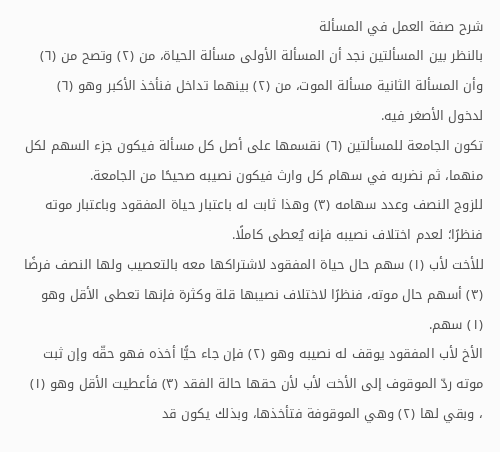شرح صفة العمل في المسألة
بالنظر بين المسألتين نجد أن المسألة الأولى مسألة الحياة، من (٢) وتصح من (٦) وأن المسألة الثانية مسألة الموت، من (٢) بينهما تداخل فنأخذ الأكبر وهو (٦) لدخول الأصغر فيه.
تكون الجامعة للمسألتين (٦) نقسمها على أصل كل مسألة فيكون جزء السهم لكل منهما، ثم نضربه في سهام كل وارث فيكون نصيبه صحيحًا من الجامعة.
للزوج النصف وعدد سهامه (٣) وهذا ثابت له باعتبار حياة المفقود وباعتبار موته فنظرًا؛ لعدم اختلاف نصيبه فإنه يُعطى كاملًا.
للأخت لأب (١) سهم حال حياة المفقود لاشتراكها معه بالتعصيب ولها النصف فرضًا (٣) أسهم حال موته، فنظرًا لاختلاف نصيبها قلة وكثرة فإنها تعطى الأقل وهو (١) سهم.
الأخ لأب المفقود يوقف له نصيبه وهو (٢) فإن جاء حيًّا أخذه فهو حقّه وإن ثبت موته ردّ الموقوف إلى الأخت لأب لأن حقها حالة الفقد (٣) فأعطيت الأقل وهو (١) ، وبقي لها (٢) وهي الموقوفة فتأخذها، وبذلك يكون قد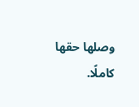وصلها حقها كاملًا.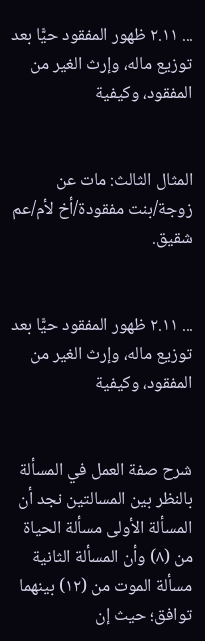... ٢.١١ ظهور المفقود حيًّا بعد توزيع ماله، وإرث الغير من المفقود، وكيفية


المثال الثالث: مات عن زوجة/بنت مفقودة/أخ لأم/عم شقيق.


... ٢.١١ ظهور المفقود حيًّا بعد توزيع ماله، وإرث الغير من المفقود، وكيفية


شرح صفة العمل في المسألة
بالنظر بين المسالتين نجد أن المسألة الأولى مسألة الحياة من (٨) وأن المسألة الثانية مسألة الموت من (١٢) بينهما توافق؛ حيث إن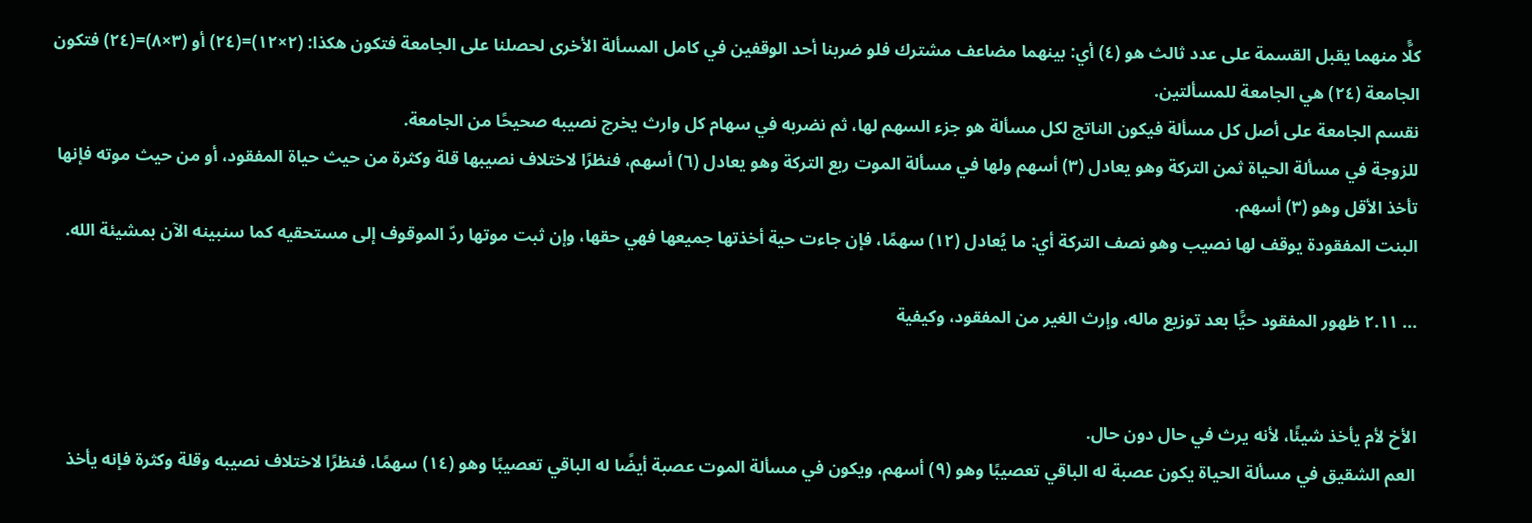كلًّا منهما يقبل القسمة على عدد ثالث هو (٤) أي: بينهما مضاعف مشترك فلو ضربنا أحد الوقفين في كامل المسألة الأخرى لحصلنا على الجامعة فتكون هكذا: (٢×١٢)=(٢٤) أو (٣×٨)=(٢٤) فتكون الجامعة (٢٤) هي الجامعة للمسألتين.
نقسم الجامعة على أصل كل مسألة فيكون الناتج لكل مسألة هو جزء السهم لها، ثم نضربه في سهام كل وارث يخرج نصيبه صحيحًا من الجامعة.
للزوجة في مسألة الحياة ثمن التركة وهو يعادل (٣) أسهم ولها في مسألة الموت ربع التركة وهو يعادل (٦) أسهم، فنظرًا لاختلاف نصيبها قلة وكثرة من حيث حياة المفقود، أو من حيث موته فإنها تأخذ الأقل وهو (٣) أسهم.
البنت المفقودة يوقف لها نصيب وهو نصف التركة أي: ما يُعادل (١٢) سهمًا، فإن جاءت حية أخذتها جميعها فهي حقها، وإن ثبت موتها ردّ الموقوف إلى مستحقيه كما سنبينه الآن بمشيئة الله.

... ٢.١١ ظهور المفقود حيًّا بعد توزيع ماله، وإرث الغير من المفقود، وكيفية


الأخ لأم يأخذ شيئًا، لأنه يرث في حال دون حال.
العم الشقيق في مسألة الحياة يكون عصبة له الباقي تعصيبًا وهو (٩) أسهم، ويكون في مسألة الموت عصبة أيضًا له الباقي تعصيبًا وهو (١٤) سهمًا، فنظرًا لاختلاف نصيبه وقلة وكثرة فإنه يأخذ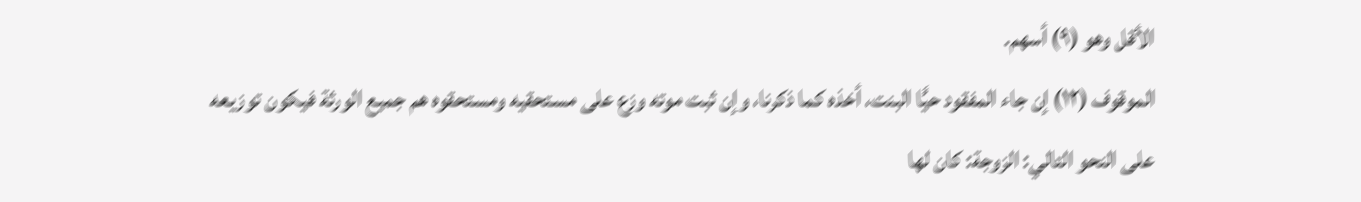الأقل وهو (٩) أسهم.
الموقوف (١٢) إن جاء المفقود حيًّا البنت، أخذه كما ذكرنا، وإن ثبت موته وزع على مستحقيه ومستحقوه هم جميع الورثة فيكون توزيعه على النحو التالي: الزوجة: كان لها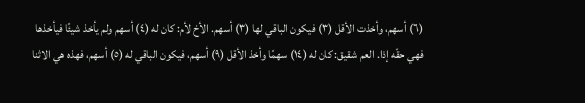(٦) أسهم، وأخذت الأقل (٣) فيكون الباقي لها (٣) أسهم. الأخ لأم: كان له (٤) أسهم ولم يأخذ شيئًا فيأخذها فهي حقّه إذا. العم شقيق: كان له (١٤) سهمًا وأخذ الأقل (٩) أسهم، فيكون الباقي له (٥) أسهم، فهذه هي الاثنا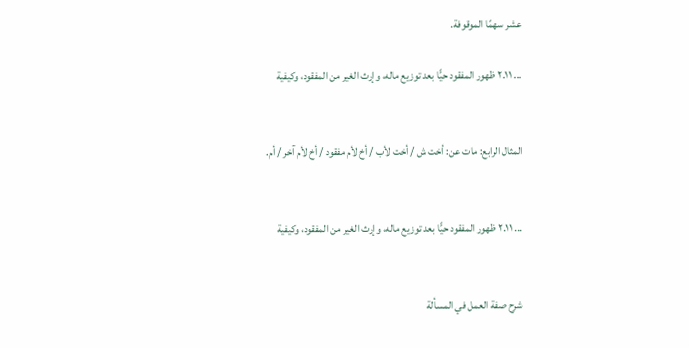عشر سهمًا الموقوفة.

... ٢.١١ ظهور المفقود حيًّا بعد توزيع ماله، وإرث الغير من المفقود، وكيفية


المثال الرابع: مات عن: أخت ش / أخت لأب / أخ لأم مفقود / أخ لأم آخر / أم.


... ٢.١١ ظهور المفقود حيًّا بعد توزيع ماله، وإرث الغير من المفقود، وكيفية


شرح صفة العمل في المسألة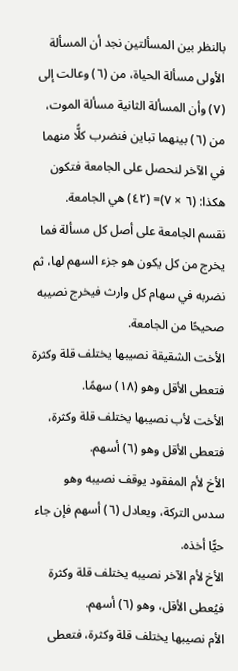بالنظر بين المسألتين نجد أن المسألة الأولى مسألة الحياة، من (٦) وعالت إلى (٧) وأن المسألة الثانية مسألة الموت، من (٦) بينهما تباين فنضرب كلًّا منهما في الآخر لنحصل على الجامعة فتكون هكذا: (٦ × ٧)= (٤٢) هي الجامعة.
نقسم الجامعة على أصل كل مسألة فما يخرج من كل يكون هو جزء السهم لها، ثم نضربه في سهام كل وارث فيخرج نصيبه صحيحًا من الجامعة.
الأخت الشقيقة نصيبها يختلف قلة وكثرة فتعطى الأقل وهو (١٨) سهمًا.
الأخت لأب نصيبها يختلف قلة وكثرة، فتعطى الأقل وهو (٦) أسهم.
الأخ لأم المفقود يوقف نصيبه وهو سدس التركة، ويعادل (٦) أسهم فإن جاء حيًّا أخذه.
الأخ لأم الآخر نصيبه يختلف قلة وكثرة فيُعطى الأقل، وهو (٦) أسهم.
الأم نصيبها يختلف قلة وكثرة، فتعطى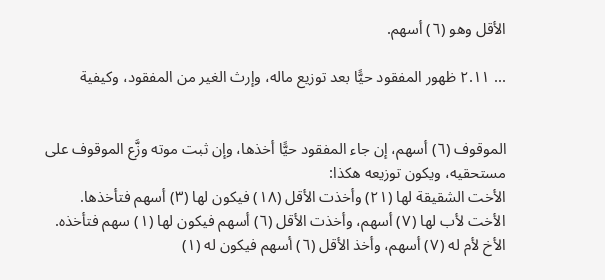الأقل وهو (٦) أسهم.

... ٢.١١ ظهور المفقود حيًّا بعد توزيع ماله، وإرث الغير من المفقود، وكيفية


الموقوف (٦) أسهم، إن جاء المفقود حيًّا أخذها، وإن ثبت موته وزَّع الموقوف على مستحقيه، ويكون توزيعه هكذا:
الأخت الشقيقة لها (٢١) وأخذت الأقل (١٨) فيكون لها (٣) أسهم فتأخذها.
الأخت لأب لها (٧) أسهم، وأخذت الأقل (٦) أسهم فيكون لها (١) سهم فتأخذه.
الأخ لأم له (٧) أسهم، وأخذ الأقل (٦) أسهم فيكون له (١)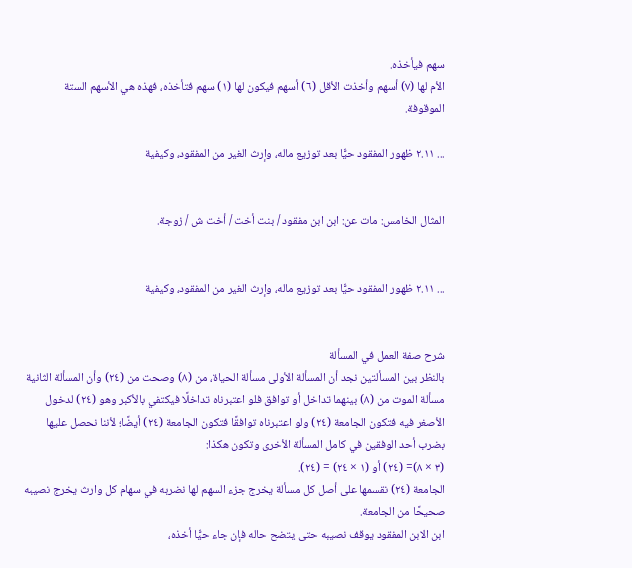سهم فيأخذه.
الأم لها (٧) أسهم وأخذت الأقل (٦) أسهم فيكون لها (١) سهم فتأخذه، فهذه هي الأسهم الستة الموقوفة.

... ٢.١١ ظهور المفقود حيًّا بعد توزيع ماله، وإرث الغير من المفقود، وكيفية


المثال الخامس: مات عن: ابن ابن مفقود / بنت أخت / أخت ش / زوجة.


... ٢.١١ ظهور المفقود حيًّا بعد توزيع ماله، وإرث الغير من المفقود، وكيفية


شرح صفة العمل في المسألة
بالنظر بين المسألتين نجد أن المسألة الأولى مسألة الحياة، من (٨) وصحت من (٢٤) وأن المسألة الثانية مسألة الموت من (٨) بينهما تداخل أو توافق فلو اعتبرناه تداخلًا فيكتفي بالأكبر وهو (٢٤) لدخول الأصغر فيه فتكون الجامعة (٢٤) ولو اعتبرناه توافقًا فتكون الجامعة (٢٤) أيضًا؛ لأننا نحصل عليها بضرب أحد الوفقين في كامل المسألة الأخرى وتكون هكذا:
(٣ × ٨)= (٢٤) أو (١ × ٢٤) = (٢٤).
الجامعة (٢٤) نقسمها على أصل كل مسألة يخرج جزء السهم لها نضربه في سهام كل وارث يخرج نصيبه صحيحًا من الجامعة.
ابن الابن المفقود يوقف نصيبه حتى يتضح حاله فإن جاء حيًّا أخذه،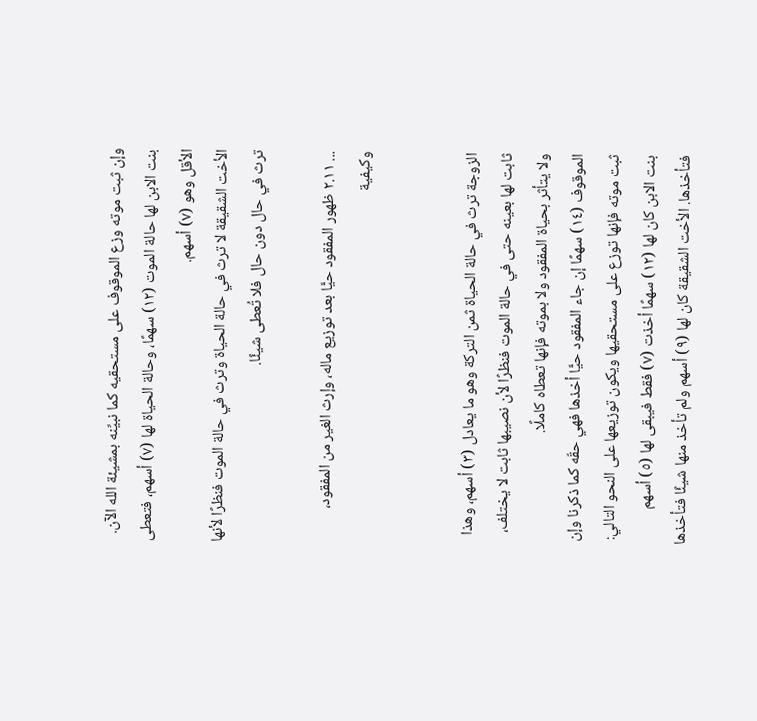وإن ثبت موته وزع الموقوف على مستحقيه كما نبيِّنه بمشيئة الله الآن.
بنت الابن لها حالة الموت (١٢) سهمًا، وحالة الحياة لها (٧) أسهم، فتعطى الأقل وهو (٧) أسهم.
الأخت الشقيقة لا ترث في حالة الحياة وترث في حالة الموت فنظرًا لأنها ترث في حال دون حال فلا تُعطى شيئًا.

... ٢.١١ ظهور المفقود حيًّا بعد توزيع ماله، وإرث الغير من المفقود، وكيفية


الزوجة ترث في حالة الحياة ثمن التركة وهو ما يعادل (٣) أسهم، وهذا ثابت لها بعينه حتى في حالة الموت فنظرًا لأن نصيبها ثابت لا يختلف، ولا يتأثر بحياة المفقود ولا بموته فإنها تعطاه كاملًا.
الموقوف (١٤) سهمًا إن جاء المفقود حيًّا أخذها فهي حقّه كما ذكرنا وإن ثبت موته فإنها توزع على مستحقيها ويكون توزيعها على النحو التالي: بنت الابن كان لها (١٢) سهمًا أخذت (٧) فقط فيبقى لها (٥) أسهم فتأخذها. الأخت الشقيقة كان لها (٩) أسهم ولم تأخذ منها شيئًا فتأخذها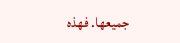جميعها. فهذه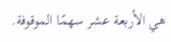هي الأربعة عشر سهمًا الموقوفة.